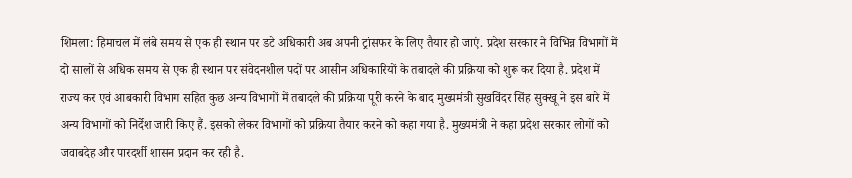शिमला: हिमाचल में लंबे समय से एक ही स्थान पर डटे अधिकारी अब अपनी ट्रांसफर के लिए तैयार हो जाएं. प्रदेश सरकार ने विभिन्न विभागों में दो सालों से अधिक समय से एक ही स्थान पर संवेदनशील पदों पर आसीन अधिकारियों के तबादले की प्रक्रिया को शुरू कर दिया है. प्रदेश में राज्य कर एवं आबकारी विभाग सहित कुछ अन्य विभागों में तबादले की प्रक्रिया पूरी करने के बाद मुख्यमंत्री सुखविंदर सिंह सुक्खू ने इस बारे में अन्य विभागों को निर्देश जारी किए हैं. इसको लेकर विभागों को प्रक्रिया तैयार करने को कहा गया है. मुख्यमंत्री ने कहा प्रदेश सरकार लोगों को जवाबदेह और पारदर्शी शासन प्रदान कर रही है.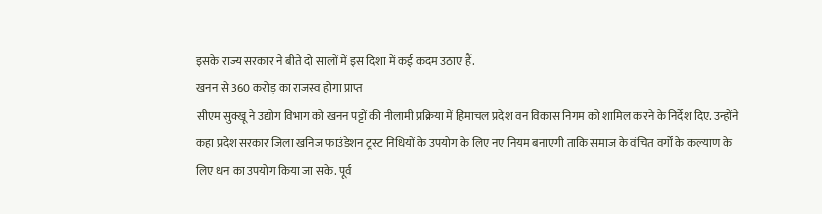इसके राज्य सरकार ने बीते दो सालों में इस दिशा में कई कदम उठाए हैं.
खनन से 360 करोड़ का राजस्व होगा प्राप्त
सीएम सुक्खू ने उद्योग विभाग को खनन पट्टों की नीलामी प्रक्रिया में हिमाचल प्रदेश वन विकास निगम को शामिल करने के निर्देश दिए. उन्होंने कहा प्रदेश सरकार जिला खनिज फाउंडेशन ट्रस्ट निधियों के उपयोग के लिए नए नियम बनाएगी ताकि समाज के वंचित वर्गों के कल्याण के लिए धन का उपयोग किया जा सके. पूर्व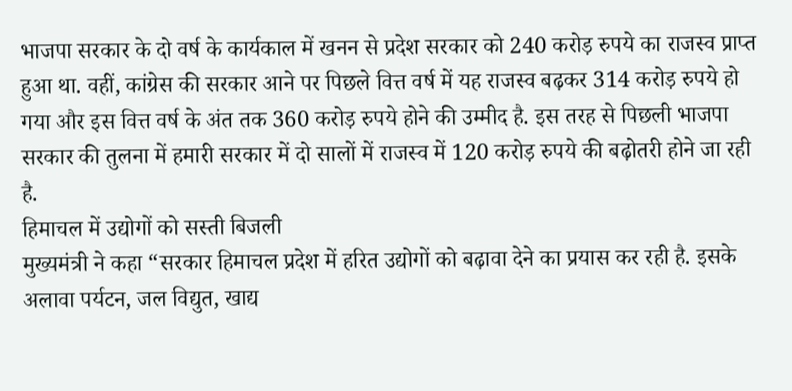भाजपा सरकार के दो वर्ष के कार्यकाल में खनन से प्रदेश सरकार को 240 करोड़ रुपये का राजस्व प्राप्त हुआ था. वहीं, कांग्रेस की सरकार आने पर पिछले वित्त वर्ष में यह राजस्व बढ़कर 314 करोड़ रुपये हो गया और इस वित्त वर्ष के अंत तक 360 करोड़ रुपये होने की उम्मीद है. इस तरह से पिछली भाजपा सरकार की तुलना में हमारी सरकार में दो सालों में राजस्व में 120 करोड़ रुपये की बढ़ोतरी होने जा रही है.
हिमाचल में उद्योगों को सस्ती बिजली
मुख्यमंत्री ने कहा “सरकार हिमाचल प्रदेश में हरित उद्योगों को बढ़ावा देने का प्रयास कर रही है. इसके अलावा पर्यटन, जल विद्युत, खाद्य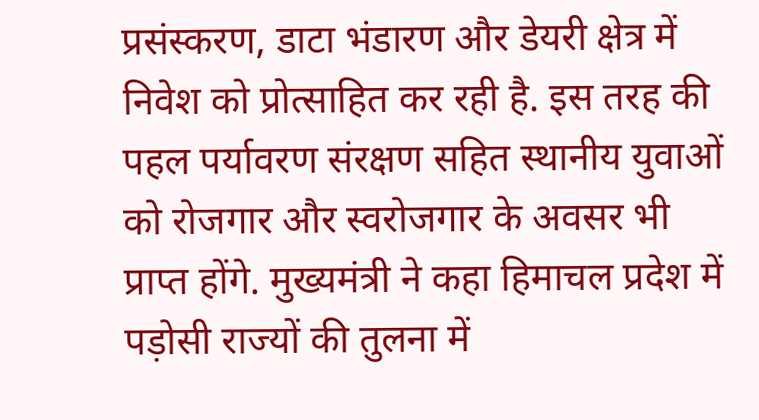प्रसंस्करण, डाटा भंडारण और डेयरी क्षेत्र में निवेश को प्रोत्साहित कर रही है. इस तरह की पहल पर्यावरण संरक्षण सहित स्थानीय युवाओं को रोजगार और स्वरोजगार के अवसर भी प्राप्त होंगे. मुख्यमंत्री ने कहा हिमाचल प्रदेश में पड़ोसी राज्यों की तुलना में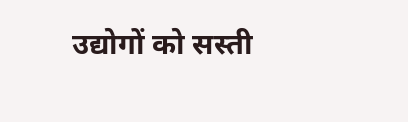उद्योगों को सस्ती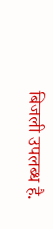बिजली उपलब्ध है.